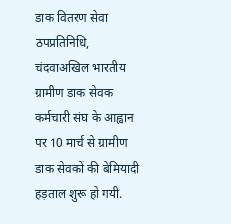डाक वितरण सेवा ठपप्रतिनिधि, चंदवाअखिल भारतीय ग्रामीण डाक सेवक कर्मचारी संघ के आह्वान पर 10 मार्च से ग्रामीण डाक सेवकों की बेमियादी हड़ताल शुरू हो गयी.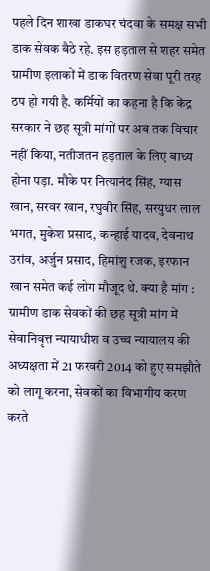पहले दिन शाखा डाकघर चंदवा के समक्ष सभी डाक सेवक बैठे रहे. इस हड़ताल से शहर समेत ग्रामीण इलाकों में डाक वितरण सेवा पूरी तरह ठप हो गयी है. कर्मियों का कहना है कि केंद्र सरकार ने छह सूत्री मांगों पर अब तक विचार नहीं किया, नतीजतन हड़ताल के लिए बाध्य होना पड़ा. मौके पर नित्यानंद सिंह, ग्यास खान, सरवर खान, रघुवीर सिंह, सरयुधर लाल भगत, मुकेश प्रसाद, कन्हाई यादव, देवनाथ उरांव, अर्जुन प्रसाद, हिमांशु रजक, इरफान खान समेत कई लोग मौजूद थे. क्या है मांग : ग्रामीण डाक सेवकों की छह सूत्री मांग में सेवानिवृत्त न्यायाधीश व उच्च न्यायालय की अध्यक्षता में 21 फरवरी 2014 को हुए समझौते को लागू करना, सेवकों का विभागीय करण करते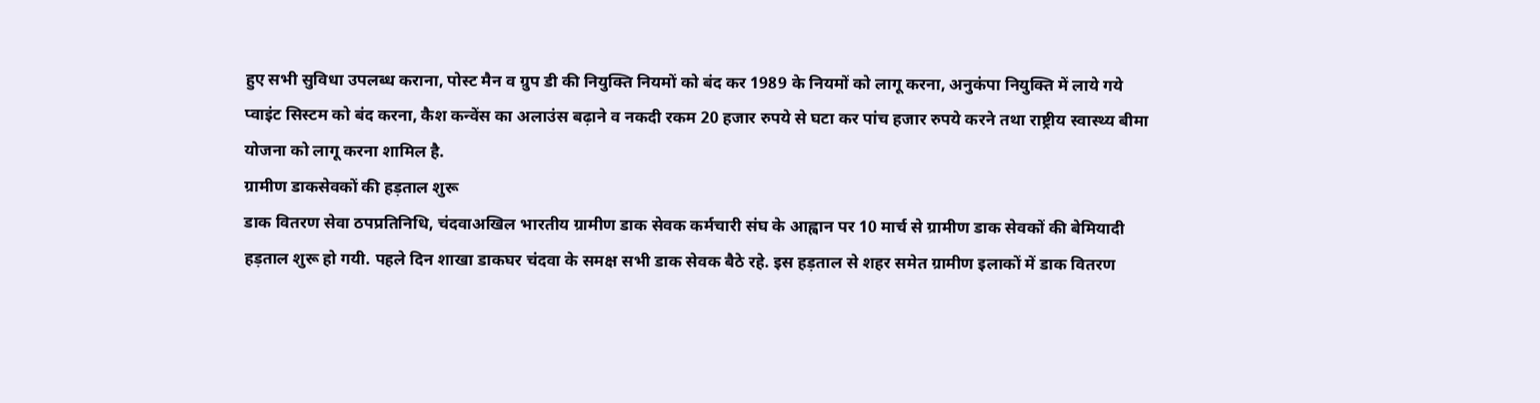हुए सभी सुविधा उपलब्ध कराना, पोस्ट मैन व ग्रुप डी की नियुक्ति नियमों को बंद कर 1989 के नियमों को लागू करना, अनुकंपा नियुक्ति में लाये गये प्वाइंट सिस्टम को बंद करना, कैश कन्वेंस का अलाउंस बढ़ाने व नकदी रकम 20 हजार रुपये से घटा कर पांच हजार रुपये करने तथा राष्ट्रीय स्वास्थ्य बीमा योजना को लागू करना शामिल है.
ग्रामीण डाकसेवकों की हड़ताल शुरू
डाक वितरण सेवा ठपप्रतिनिधि, चंदवाअखिल भारतीय ग्रामीण डाक सेवक कर्मचारी संघ के आह्वान पर 10 मार्च से ग्रामीण डाक सेवकों की बेमियादी हड़ताल शुरू हो गयी. पहले दिन शाखा डाकघर चंदवा के समक्ष सभी डाक सेवक बैठे रहे. इस हड़ताल से शहर समेत ग्रामीण इलाकों में डाक वितरण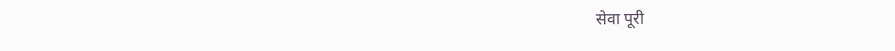सेवा पूरी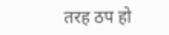तरह ठप हो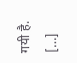गयी है. […]